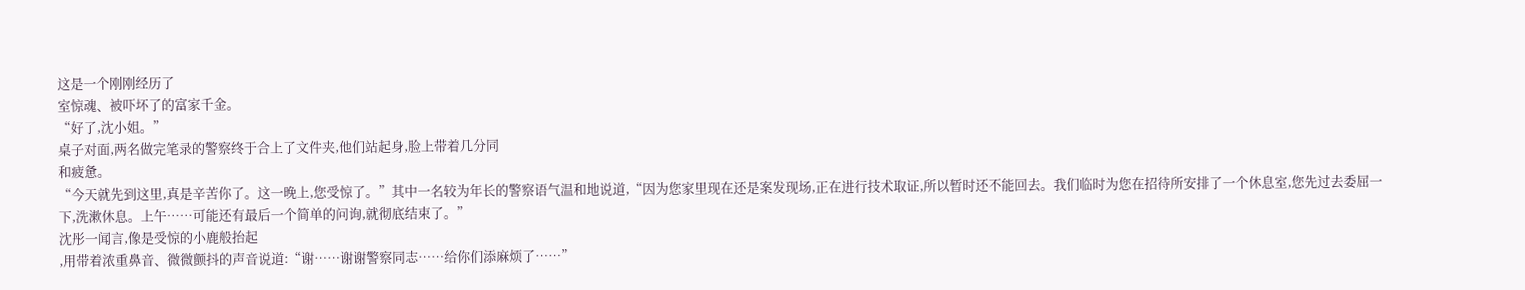这是一个刚刚经历了
室惊魂、被吓坏了的富家千金。
“好了,沈小姐。”
桌子对面,两名做完笔录的警察终于合上了文件夹,他们站起身,脸上带着几分同
和疲惫。
“今天就先到这里,真是辛苦你了。这一晚上,您受惊了。”其中一名较为年长的警察语气温和地说道,“因为您家里现在还是案发现场,正在进行技术取证,所以暂时还不能回去。我们临时为您在招待所安排了一个休息室,您先过去委屈一下,洗漱休息。上午……可能还有最后一个简单的问询,就彻底结束了。”
沈彤一闻言,像是受惊的小鹿般抬起
,用带着浓重鼻音、微微颤抖的声音说道:“谢……谢谢警察同志……给你们添麻烦了……”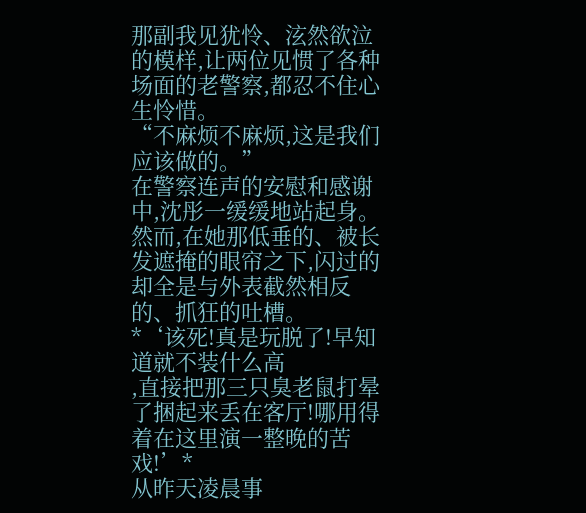那副我见犹怜、泫然欲泣的模样,让两位见惯了各种场面的老警察,都忍不住心生怜惜。
“不麻烦不麻烦,这是我们应该做的。”
在警察连声的安慰和感谢中,沈彤一缓缓地站起身。
然而,在她那低垂的、被长发遮掩的眼帘之下,闪过的却全是与外表截然相反的、抓狂的吐槽。
*‘该死!真是玩脱了!早知道就不装什么高
,直接把那三只臭老鼠打晕了捆起来丢在客厅!哪用得着在这里演一整晚的苦
戏!’*
从昨天凌晨事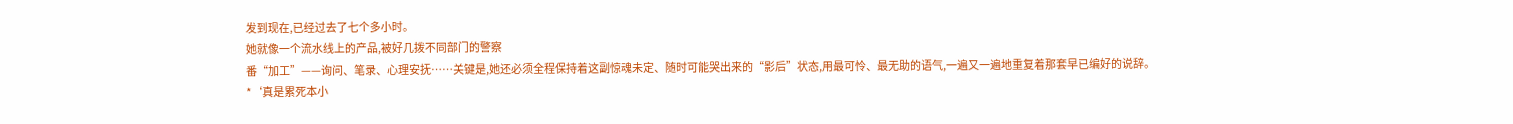发到现在,已经过去了七个多小时。
她就像一个流水线上的产品,被好几拨不同部门的警察
番“加工”——询问、笔录、心理安抚……关键是,她还必须全程保持着这副惊魂未定、随时可能哭出来的“影后”状态,用最可怜、最无助的语气,一遍又一遍地重复着那套早已编好的说辞。
*‘真是累死本小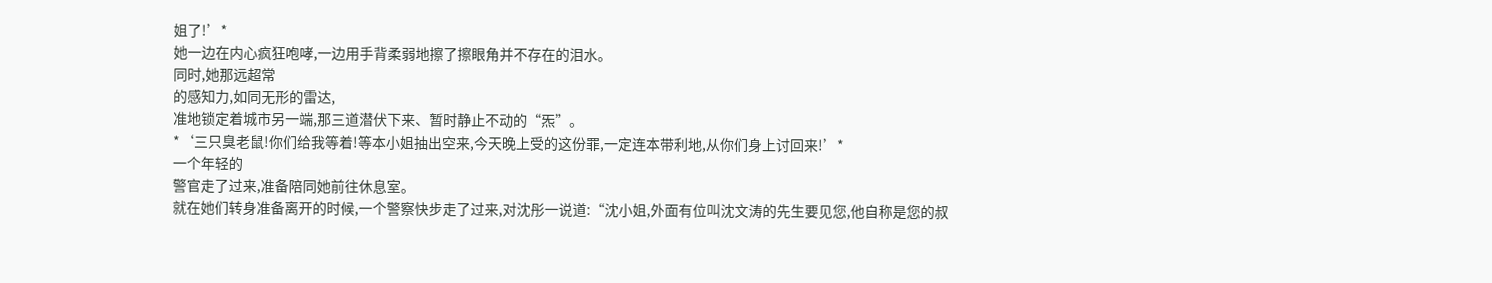姐了!’*
她一边在内心疯狂咆哮,一边用手背柔弱地擦了擦眼角并不存在的泪水。
同时,她那远超常
的感知力,如同无形的雷达,
准地锁定着城市另一端,那三道潜伏下来、暂时静止不动的“炁”。
*‘三只臭老鼠!你们给我等着!等本小姐抽出空来,今天晚上受的这份罪,一定连本带利地,从你们身上讨回来!’*
一个年轻的
警官走了过来,准备陪同她前往休息室。
就在她们转身准备离开的时候,一个警察快步走了过来,对沈彤一说道:“沈小姐,外面有位叫沈文涛的先生要见您,他自称是您的叔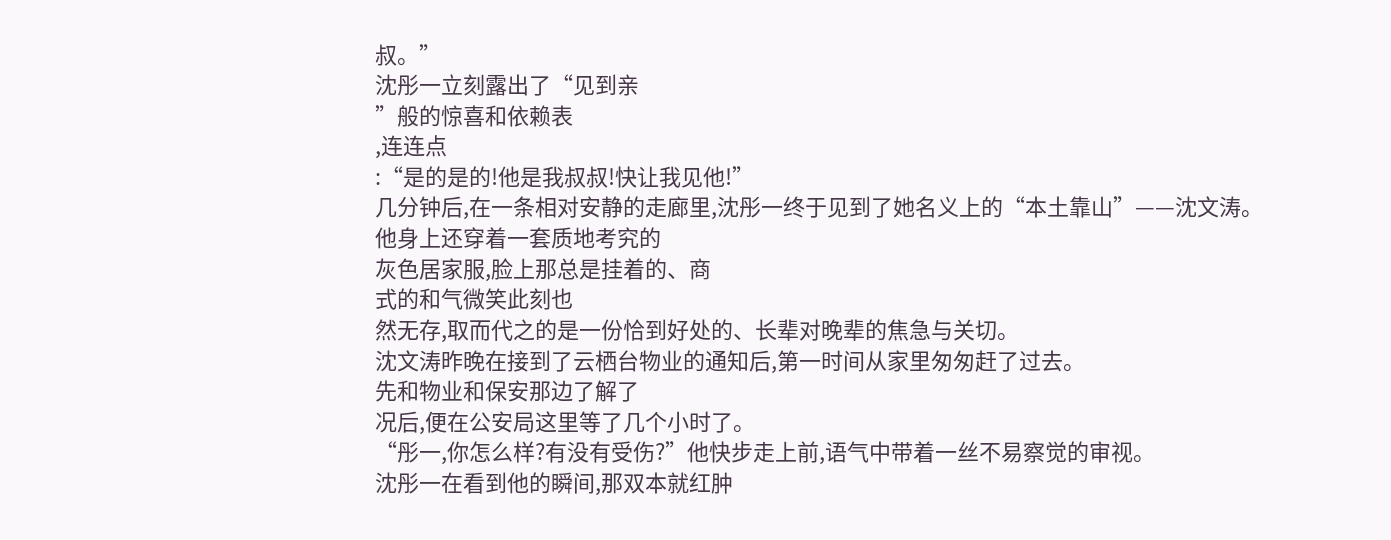叔。”
沈彤一立刻露出了“见到亲
”般的惊喜和依赖表
,连连点
:“是的是的!他是我叔叔!快让我见他!”
几分钟后,在一条相对安静的走廊里,沈彤一终于见到了她名义上的“本土靠山”——沈文涛。
他身上还穿着一套质地考究的
灰色居家服,脸上那总是挂着的、商
式的和气微笑此刻也
然无存,取而代之的是一份恰到好处的、长辈对晚辈的焦急与关切。
沈文涛昨晚在接到了云栖台物业的通知后,第一时间从家里匆匆赶了过去。
先和物业和保安那边了解了
况后,便在公安局这里等了几个小时了。
“彤一,你怎么样?有没有受伤?”他快步走上前,语气中带着一丝不易察觉的审视。
沈彤一在看到他的瞬间,那双本就红肿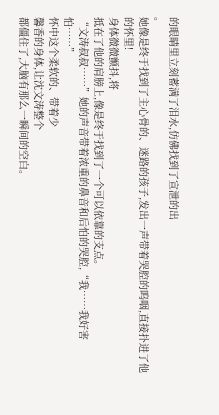的眼睛里立刻蓄满了泪水,仿佛找到了宣泄的出
。
她像是终于找到了主心骨的、迷路的孩子,发出一声带着哭腔的呜咽,直接扑进了他的怀里!
身体微微颤抖,将
抵在了他的肩膀上,像是终于找到了一个可以依靠的支点。
“文涛叔叔……”她的声音带着浓重的鼻音和后怕的哭腔,“我……我好害怕……”
怀中这个柔软的、带着少
馨香的身体,让沈文涛整个
都僵住了,大脑有那么一瞬间的空白。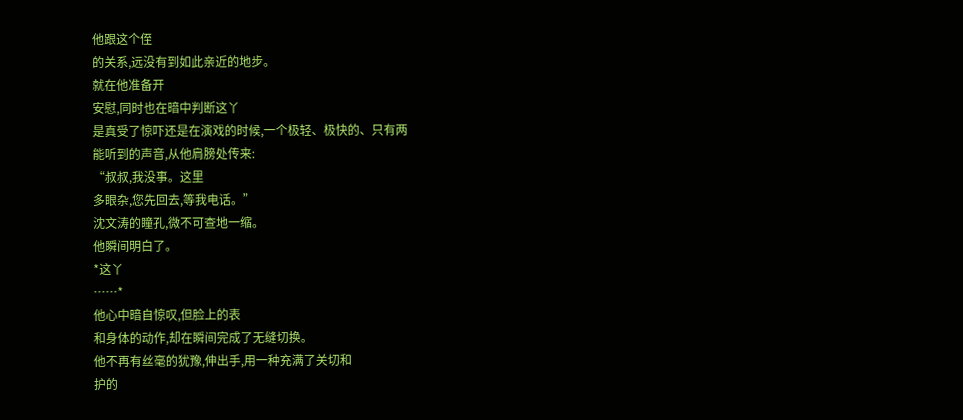他跟这个侄
的关系,远没有到如此亲近的地步。
就在他准备开
安慰,同时也在暗中判断这丫
是真受了惊吓还是在演戏的时候,一个极轻、极快的、只有两
能听到的声音,从他肩膀处传来:
“叔叔,我没事。这里
多眼杂,您先回去,等我电话。”
沈文涛的瞳孔,微不可查地一缩。
他瞬间明白了。
*这丫
……*
他心中暗自惊叹,但脸上的表
和身体的动作,却在瞬间完成了无缝切换。
他不再有丝毫的犹豫,伸出手,用一种充满了关切和
护的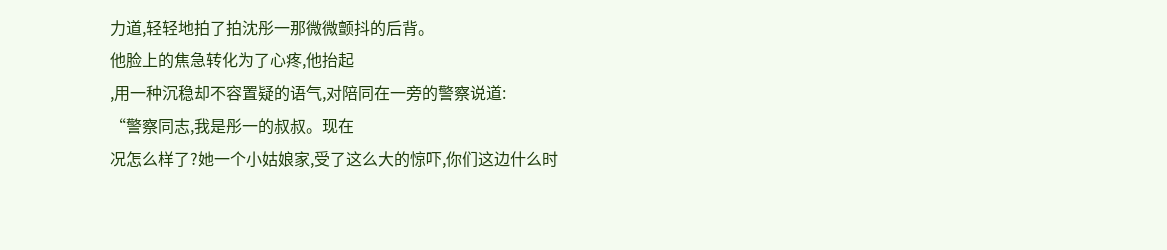力道,轻轻地拍了拍沈彤一那微微颤抖的后背。
他脸上的焦急转化为了心疼,他抬起
,用一种沉稳却不容置疑的语气,对陪同在一旁的警察说道:
“警察同志,我是彤一的叔叔。现在
况怎么样了?她一个小姑娘家,受了这么大的惊吓,你们这边什么时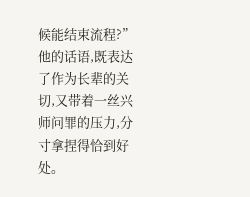候能结束流程?”
他的话语,既表达了作为长辈的关切,又带着一丝兴师问罪的压力,分寸拿捏得恰到好处。